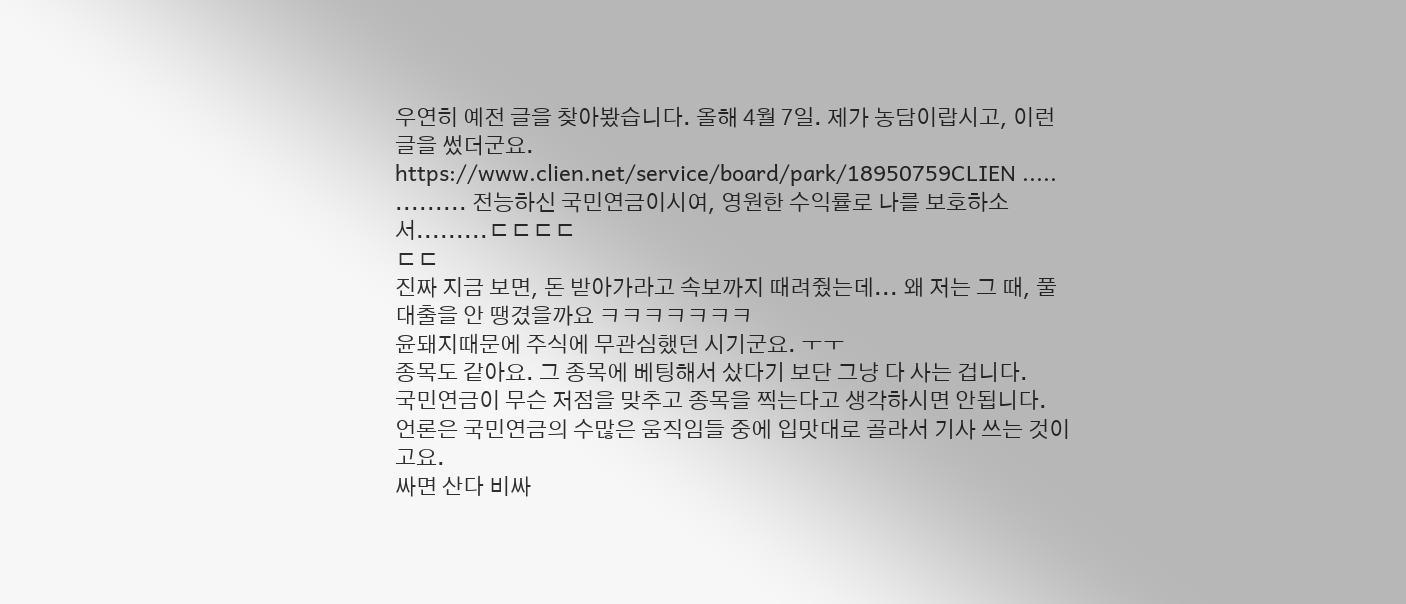우연히 예전 글을 찾아봤습니다. 올해 4월 7일. 제가 농담이랍시고, 이런 글을 썼더군요. https://www.clien.net/service/board/park/18950759CLIEN ..... ......... 전능하신 국민연금이시여, 영원한 수익률로 나를 보호하소서.........ㄷㄷㄷㄷ
ㄷㄷ
진짜 지금 보면, 돈 받아가라고 속보까지 때려줬는데... 왜 저는 그 때, 풀대출을 안 땡겼을까요 ㅋㅋㅋㅋㅋㅋㅋ
윤돼지때문에 주식에 무관심했던 시기군요. ㅜㅜ
종목도 같아요. 그 종목에 베팅해서 샀다기 보단 그냥 다 사는 겁니다.
국민연금이 무슨 저점을 맞추고 종목을 찍는다고 생각하시면 안됩니다.
언론은 국민연금의 수많은 움직임들 중에 입맛대로 골라서 기사 쓰는 것이고요.
싸면 산다 비싸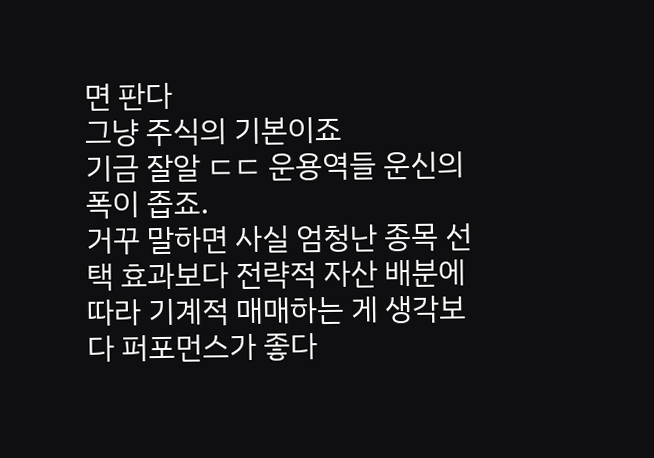면 판다
그냥 주식의 기본이죠
기금 잘알 ㄷㄷ 운용역들 운신의 폭이 좁죠.
거꾸 말하면 사실 엄청난 종목 선택 효과보다 전략적 자산 배분에 따라 기계적 매매하는 게 생각보다 퍼포먼스가 좋다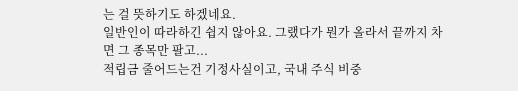는 걸 뜻하기도 하겠네요.
일반인이 따라하긴 쉽지 않아요. 그랬다가 뭔가 올라서 끝까지 차면 그 종목만 팔고...
적립금 줄어드는건 기정사실이고, 국내 주식 비중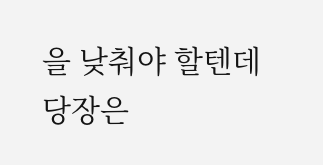을 낮춰야 할텐데
당장은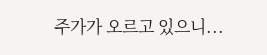주가가 오르고 있으니...